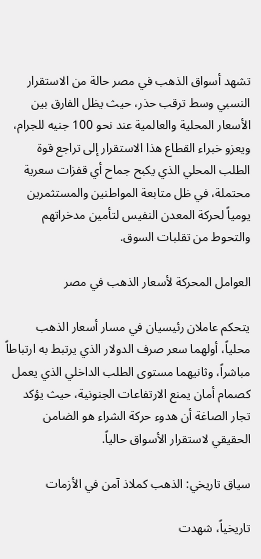تشهد أسواق الذهب في مصر حالة من الاستقرار النسبي وسط ترقب حذر، حيث يظل الفارق بين الأسعار المحلية والعالمية عند نحو 100 جنيه للجرام، ويعزو خبراء القطاع هذا الاستقرار إلى تراجع قوة الطلب المحلي الذي يكبح جماح أي قفزات سعرية محتملة، في ظل متابعة المواطنين والمستثمرين يومياً لحركة المعدن النفيس لتأمين مدخراتهم والتحوط من تقلبات السوق.

العوامل المحركة لأسعار الذهب في مصر

يتحكم عاملان رئيسيان في مسار أسعار الذهب محلياً، أولهما سعر صرف الدولار الذي يرتبط به ارتباطاً مباشراً، وثانيهما مستوى الطلب الداخلي الذي يعمل كصمام أمان يمنع الارتفاعات الجنونية، حيث يؤكد تجار الصاغة أن هدوء حركة الشراء هو الضامن الحقيقي لاستقرار الأسواق حالياً.

سياق تاريخي: الذهب كملاذ آمن في الأزمات

تاريخياً، شهدت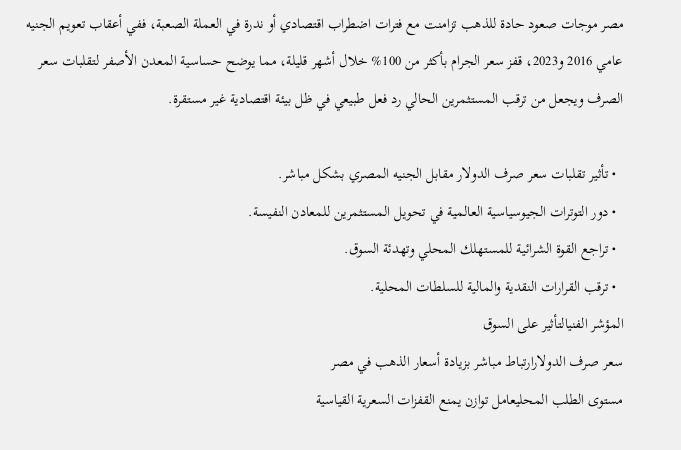مصر موجات صعود حادة للذهب تزامنت مع فترات اضطراب اقتصادي أو ندرة في العملة الصعبة، ففي أعقاب تعويم الجنيه عامي 2016 و2023، قفز سعر الجرام بأكثر من 100% خلال أشهر قليلة، مما يوضح حساسية المعدن الأصفر لتقلبات سعر الصرف ويجعل من ترقب المستثمرين الحالي رد فعل طبيعي في ظل بيئة اقتصادية غير مستقرة.

  • تأثير تقلبات سعر صرف الدولار مقابل الجنيه المصري بشكل مباشر.
  • دور التوترات الجيوسياسية العالمية في تحويل المستثمرين للمعادن النفيسة.
  • تراجع القوة الشرائية للمستهلك المحلي وتهدئة السوق.
  • ترقب القرارات النقدية والمالية للسلطات المحلية.
المؤشر الفنيالتأثير على السوق
سعر صرف الدولارارتباط مباشر بزيادة أسعار الذهب في مصر
مستوى الطلب المحليعامل توازن يمنع القفزات السعرية القياسية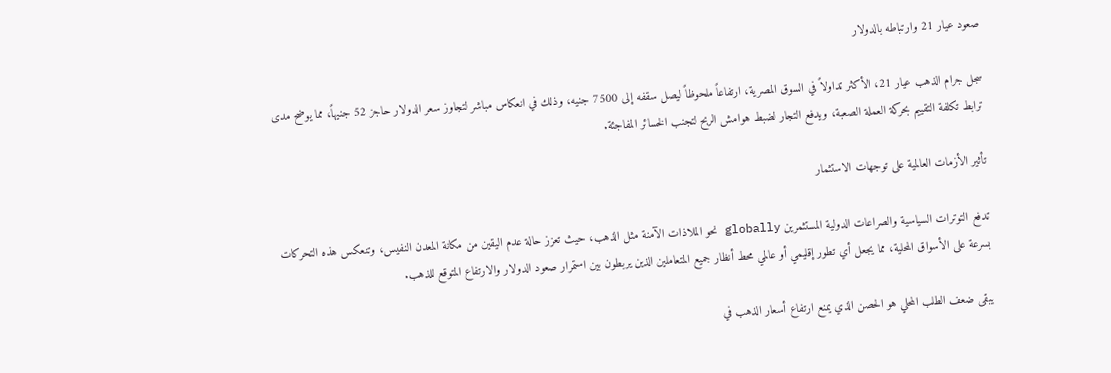صعود عيار 21 وارتباطه بالدولار

سجل جرام الذهب عيار 21، الأكثر تداولاً في السوق المصرية، ارتفاعاً ملحوظاً ليصل سقفه إلى 7500 جنيه، وذلك في انعكاس مباشر لتجاوز سعر الدولار حاجز 52 جنيهاً، مما يوضح مدى ترابط تكلفة التقييم بحركة العملة الصعبة، ويدفع التجار لضبط هوامش الربح لتجنب الخسائر المفاجئة.

تأثير الأزمات العالمية على توجهات الاستثمار

تدفع التوترات السياسية والصراعات الدولية المستثمرين globally نحو الملاذات الآمنة مثل الذهب، حيث تعزز حالة عدم اليقين من مكانة المعدن النفيس، وتنعكس هذه التحركات بسرعة على الأسواق المحلية، مما يجعل أي تطور إقليمي أو عالمي محط أنظار جميع المتعاملين الذين يربطون بين استمرار صعود الدولار والارتفاع المتوقع للذهب.

يبقى ضعف الطلب المحلي هو الحصن الذي يمنع ارتفاع أسعار الذهب في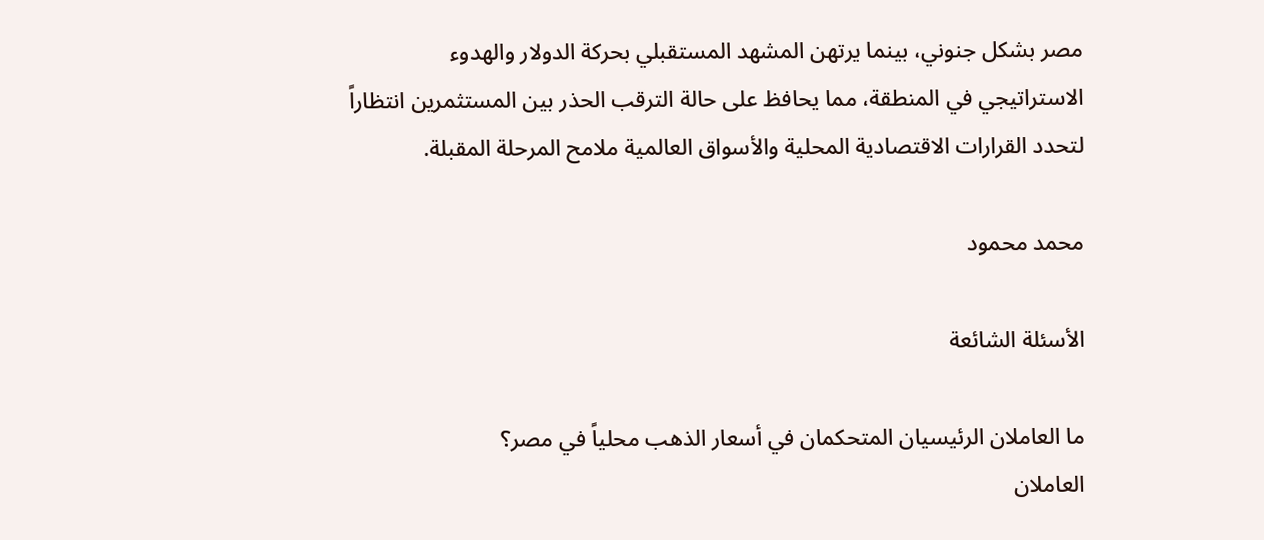مصر بشكل جنوني، بينما يرتهن المشهد المستقبلي بحركة الدولار والهدوء الاستراتيجي في المنطقة، مما يحافظ على حالة الترقب الحذر بين المستثمرين انتظاراً لتحدد القرارات الاقتصادية المحلية والأسواق العالمية ملامح المرحلة المقبلة.

محمد محمود

الأسئلة الشائعة

ما العاملان الرئيسيان المتحكمان في أسعار الذهب محلياً في مصر؟
العاملان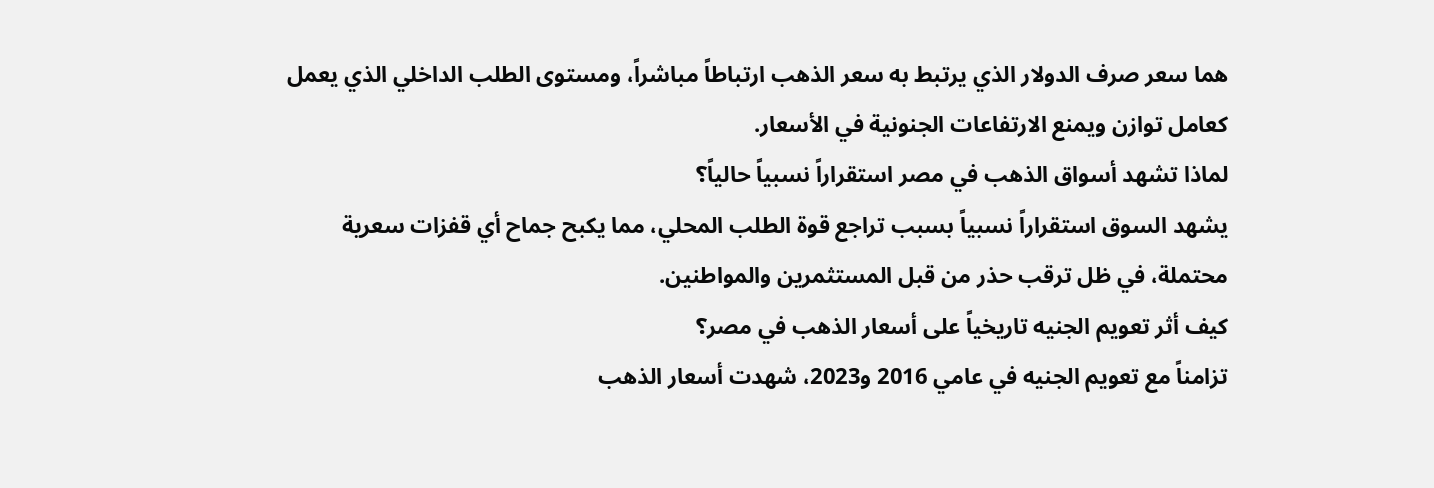هما سعر صرف الدولار الذي يرتبط به سعر الذهب ارتباطاً مباشراً، ومستوى الطلب الداخلي الذي يعمل كعامل توازن ويمنع الارتفاعات الجنونية في الأسعار.
لماذا تشهد أسواق الذهب في مصر استقراراً نسبياً حالياً؟
يشهد السوق استقراراً نسبياً بسبب تراجع قوة الطلب المحلي، مما يكبح جماح أي قفزات سعرية محتملة، في ظل ترقب حذر من قبل المستثمرين والمواطنين.
كيف أثر تعويم الجنيه تاريخياً على أسعار الذهب في مصر؟
تزامناً مع تعويم الجنيه في عامي 2016 و2023، شهدت أسعار الذهب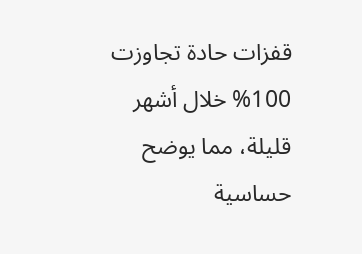قفزات حادة تجاوزت 100% خلال أشهر قليلة، مما يوضح حساسية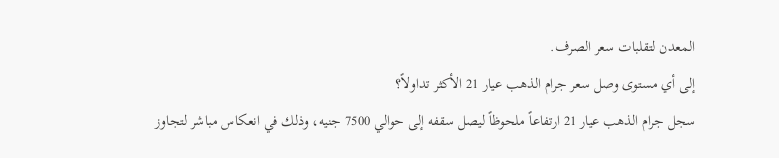المعدن لتقلبات سعر الصرف.
إلى أي مستوى وصل سعر جرام الذهب عيار 21 الأكثر تداولاً؟
سجل جرام الذهب عيار 21 ارتفاعاً ملحوظاً ليصل سقفه إلى حوالي 7500 جنيه، وذلك في انعكاس مباشر لتجاوز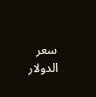سعر الدولار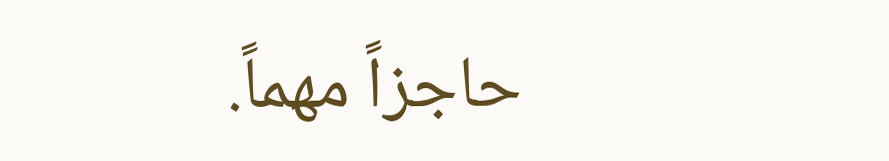حاجزاً مهماً.